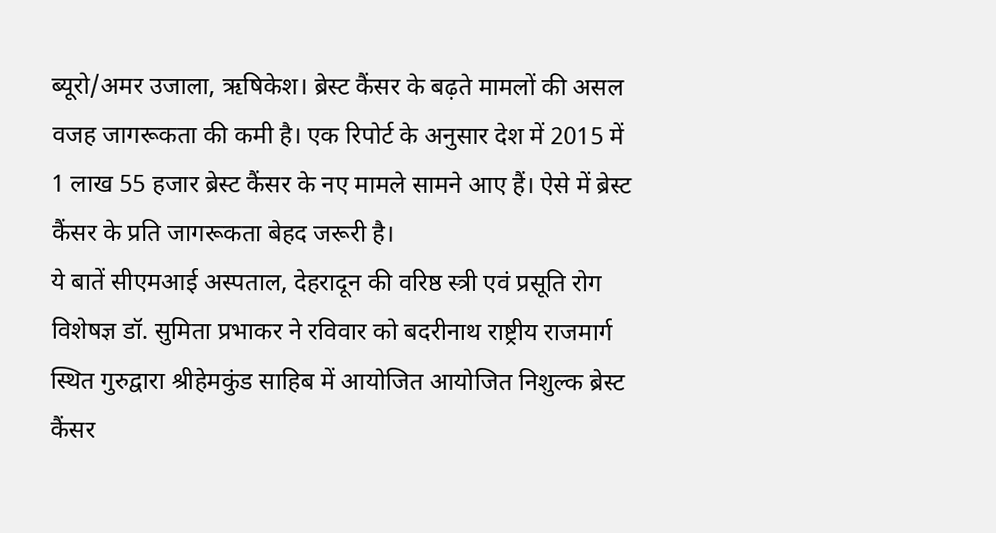ब्यूरो/अमर उजाला, ऋषिकेश। ब्रेस्ट कैंसर के बढ़ते मामलों की असल वजह जागरूकता की कमी है। एक रिपोर्ट के अनुसार देश में 2015 में 1 लाख 55 हजार ब्रेस्ट कैंसर के नए मामले सामने आए हैं। ऐसे में ब्रेस्ट कैंसर के प्रति जागरूकता बेहद जरूरी है।
ये बातें सीएमआई अस्पताल, देहरादून की वरिष्ठ स्त्री एवं प्रसूति रोग विशेषज्ञ डॉ. सुमिता प्रभाकर ने रविवार को बदरीनाथ राष्ट्रीय राजमार्ग स्थित गुरुद्वारा श्रीहेमकुंड साहिब में आयोजित आयोजित निशुल्क ब्रेस्ट कैंसर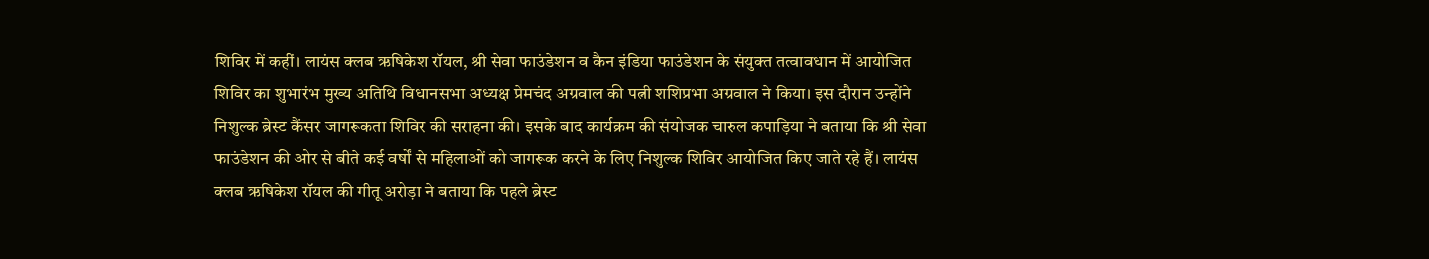शिविर में कहीं। लायंस क्लब ऋषिकेश रॉयल, श्री सेवा फाउंडेशन व कैन इंडिया फाउंडेशन के संयुक्त तत्वावधान में आयोजित शिविर का शुभारंभ मुख्य अतिथि विधानसभा अध्यक्ष प्रेमचंद अग्रवाल की पत्नी शशिप्रभा अग्रवाल ने किया। इस दौरान उन्होंने निशुल्क ब्रेस्ट कैंसर जागरूकता शिविर की सराहना की। इसके बाद कार्यक्रम की संयोजक चारुल कपाड़िया ने बताया कि श्री सेवा फाउंडेशन की ओर से बीते कई वर्षों से महिलाओं को जागरूक करने के लिए निशुल्क शिविर आयोजित किए जाते रहे हैं। लायंस क्लब ऋषिकेश रॉयल की गीतू अरोड़ा ने बताया कि पहले ब्रेस्ट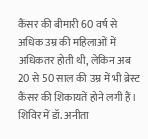कैंसर की बीमारी 60 वर्ष से अधिक उम्र की महिलाओं में अधिकतर होती थी, लेकिन अब 20 से 50 साल की उम्र में भी ब्रेस्ट कैंसर की शिकायतें होने लगी हैं। शिविर में डॉ. अनीता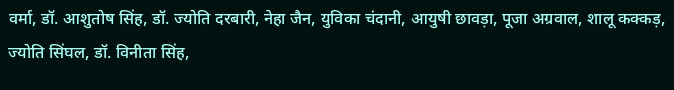वर्मा, डॉ. आशुतोष सिंह, डॉ. ज्योति दरबारी, नेहा जैन, युविका चंदानी, आयुषी छावड़ा, पूजा अग्रवाल, शालू कक्कड़, ज्योति सिंघल, डॉ. विनीता सिंह,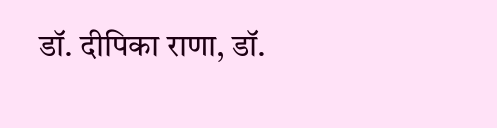डॉ. दीपिका राणा, डॉ.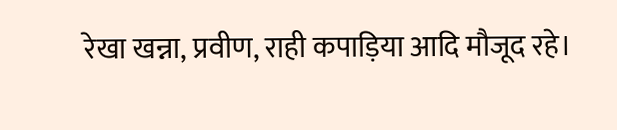रेखा खन्ना, प्रवीण, राही कपाड़िया आदि मौजूद रहे।